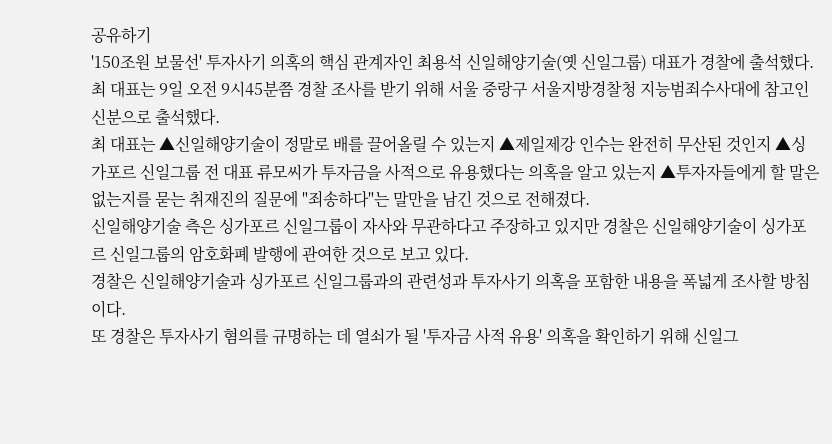공유하기
'150조원 보물선' 투자사기 의혹의 핵심 관계자인 최용석 신일해양기술(옛 신일그룹) 대표가 경찰에 출석했다.
최 대표는 9일 오전 9시45분쯤 경찰 조사를 받기 위해 서울 중랑구 서울지방경찰청 지능범죄수사대에 참고인 신분으로 출석했다.
최 대표는 ▲신일해양기술이 정말로 배를 끌어올릴 수 있는지 ▲제일제강 인수는 완전히 무산된 것인지 ▲싱가포르 신일그룹 전 대표 류모씨가 투자금을 사적으로 유용했다는 의혹을 알고 있는지 ▲투자자들에게 할 말은 없는지를 묻는 취재진의 질문에 "죄송하다"는 말만을 남긴 것으로 전해졌다.
신일해양기술 측은 싱가포르 신일그룹이 자사와 무관하다고 주장하고 있지만 경찰은 신일해양기술이 싱가포르 신일그룹의 암호화폐 발행에 관여한 것으로 보고 있다.
경찰은 신일해양기술과 싱가포르 신일그룹과의 관련성과 투자사기 의혹을 포함한 내용을 폭넓게 조사할 방침이다.
또 경찰은 투자사기 혐의를 규명하는 데 열쇠가 될 '투자금 사적 유용' 의혹을 확인하기 위해 신일그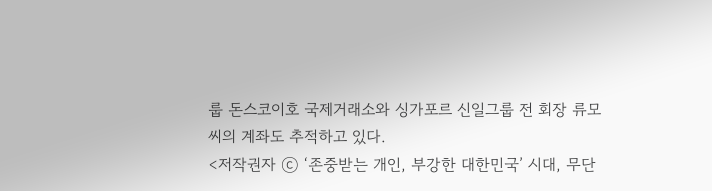룹 돈스코이호 국제거래소와 싱가포르 신일그룹 전 회장 류모씨의 계좌도 추적하고 있다.
<저작권자 ⓒ ‘존중받는 개인, 부강한 대한민국’ 시대, 무단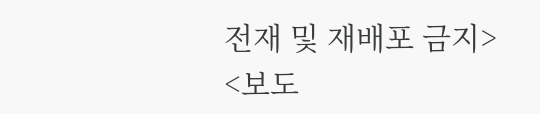전재 및 재배포 금지>
<보도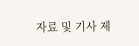자료 및 기사 제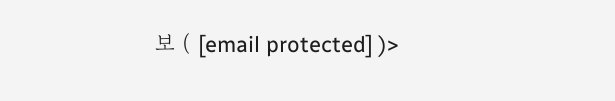보 ( [email protected] )>